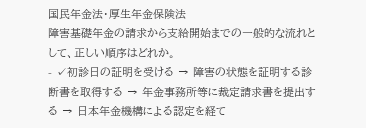国民年金法・厚生年金保険法
障害基礎年金の請求から支給開始までの一般的な流れとして、正しい順序はどれか。
- ✓初診日の証明を受ける → 障害の状態を証明する診断書を取得する → 年金事務所等に裁定請求書を提出する → 日本年金機構による認定を経て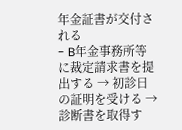年金証書が交付される
- B年金事務所等に裁定請求書を提出する → 初診日の証明を受ける → 診断書を取得す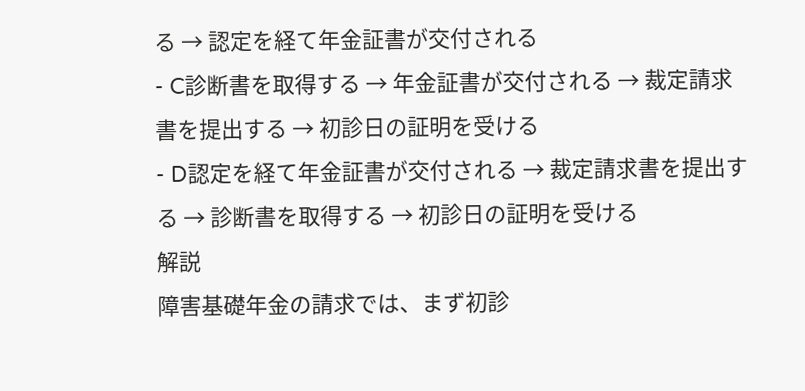る → 認定を経て年金証書が交付される
- C診断書を取得する → 年金証書が交付される → 裁定請求書を提出する → 初診日の証明を受ける
- D認定を経て年金証書が交付される → 裁定請求書を提出する → 診断書を取得する → 初診日の証明を受ける
解説
障害基礎年金の請求では、まず初診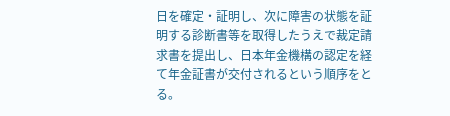日を確定・証明し、次に障害の状態を証明する診断書等を取得したうえで裁定請求書を提出し、日本年金機構の認定を経て年金証書が交付されるという順序をとる。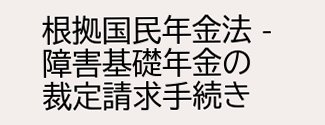根拠国民年金法 - 障害基礎年金の裁定請求手続き